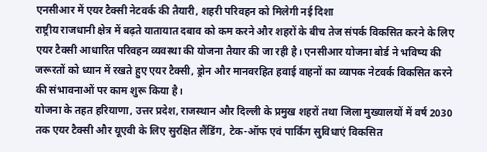एनसीआर में एयर टैक्सी नेटवर्क की तैयारी, शहरी परिवहन को मिलेगी नई दिशा
राष्ट्रीय राजधानी क्षेत्र में बढ़ते यातायात दबाव को कम करने और शहरों के बीच तेज संपर्क विकसित करने के लिए एयर टैक्सी आधारित परिवहन व्यवस्था की योजना तैयार की जा रही है। एनसीआर योजना बोर्ड ने भविष्य की जरूरतों को ध्यान में रखते हुए एयर टैक्सी, ड्रोन और मानवरहित हवाई वाहनों का व्यापक नेटवर्क विकसित करने की संभावनाओं पर काम शुरू किया है।
योजना के तहत हरियाणा, उत्तर प्रदेश, राजस्थान और दिल्ली के प्रमुख शहरों तथा जिला मुख्यालयों में वर्ष 2030 तक एयर टैक्सी और यूएवी के लिए सुरक्षित लैंडिंग, टेक-ऑफ एवं पार्किंग सुविधाएं विकसित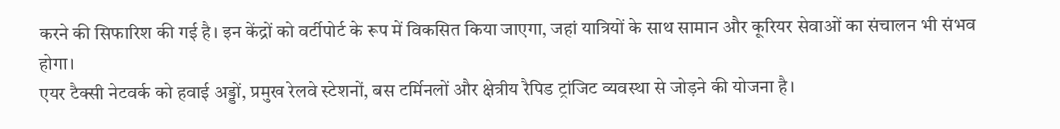करने की सिफारिश की गई है। इन केंद्रों को वर्टीपोर्ट के रूप में विकसित किया जाएगा, जहां यात्रियों के साथ सामान और कूरियर सेवाओं का संचालन भी संभव होगा।
एयर टैक्सी नेटवर्क को हवाई अड्डों, प्रमुख रेलवे स्टेशनों, बस टर्मिनलों और क्षेत्रीय रैपिड ट्रांजिट व्यवस्था से जोड़ने की योजना है।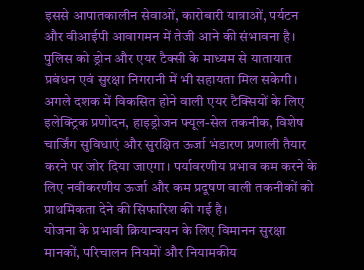इससे आपातकालीन सेवाओं, कारोबारी यात्राओं, पर्यटन और वीआईपी आवागमन में तेजी आने की संभावना है। पुलिस को ड्रोन और एयर टैक्सी के माध्यम से यातायात प्रबंधन एवं सुरक्षा निगरानी में भी सहायता मिल सकेगी।
अगले दशक में विकसित होने वाली एयर टैक्सियों के लिए इलेक्ट्रिक प्रणोदन, हाइड्रोजन फ्यूल-सेल तकनीक, विशेष चार्जिंग सुविधाएं और सुरक्षित ऊर्जा भंडारण प्रणाली तैयार करने पर जोर दिया जाएगा। पर्यावरणीय प्रभाव कम करने के लिए नवीकरणीय ऊर्जा और कम प्रदूषण वाली तकनीकों को प्राथमिकता देने की सिफारिश की गई है।
योजना के प्रभावी क्रियान्वयन के लिए विमानन सुरक्षा मानकों, परिचालन नियमों और नियामकीय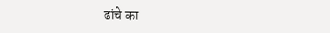ढांचे का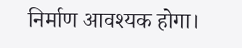निर्माण आवश्यक होगा।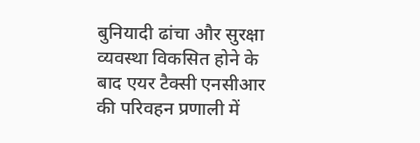बुनियादी ढांचा और सुरक्षा व्यवस्था विकसित होने के बाद एयर टैक्सी एनसीआर की परिवहन प्रणाली में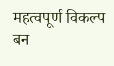महत्वपूर्ण विकल्प बन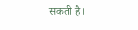सकती है।